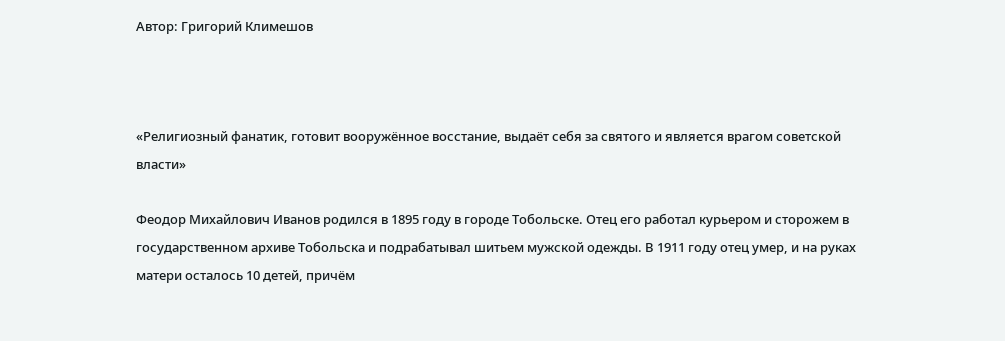Автор: Григорий Климешов



«Религиозный фанатик, готовит вооружённое восстание, выдаёт себя за святого и является врагом советской власти»

Феодор Михайлович Иванов родился в 1895 году в городе Тобольске. Отец его работал курьером и сторожем в государственном архиве Тобольска и подрабатывал шитьем мужской одежды. В 1911 году отец умер, и на руках матери осталось 10 детей, причём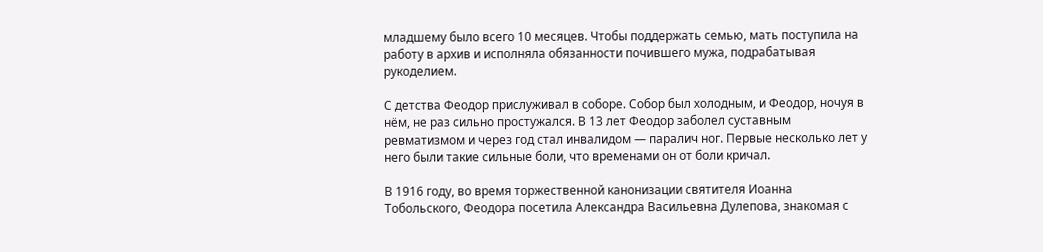младшему было всего 10 месяцев. Чтобы поддержать семью, мать поступила на работу в архив и исполняла обязанности почившего мужа, подрабатывая рукоделием.

С детства Феодор прислуживал в соборе. Собор был холодным, и Феодор, ночуя в нём, не раз сильно простужался. В 13 лет Феодор заболел суставным ревматизмом и через год стал инвалидом — паралич ног. Первые несколько лет у него были такие сильные боли, что временами он от боли кричал.

В 1916 году, во время торжественной канонизации святителя Иоанна Тобольского, Феодора посетила Александра Васильевна Дулепова, знакомая с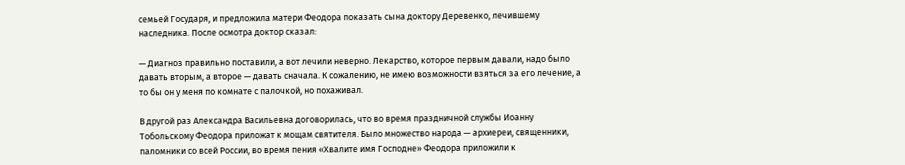семьей Государя, и предложила матери Феодора показать сына доктору Деревенко, лечившему наследника. После осмотра доктор сказал:

— Диагноз правильно поставили, а вот лечили неверно. Лекарство, которое первым давали, надо было давать вторым, а второе — давать сначала. К сожалению, не имею возможности взяться за его лечение, а то бы он у меня по комнате с палочкой, но похаживал.

В другой раз Александра Васильевна договорилась, что во время праздничной службы Иоанну Тобольскому Феодора приложат к мощам святителя. Было множество народа — архиереи, священники, паломники со всей России, во время пения «Хвалите имя Господне» Феодора приложили к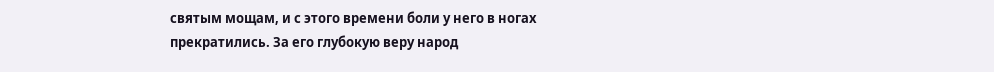святым мощам, и с этого времени боли у него в ногах прекратились. За его глубокую веру народ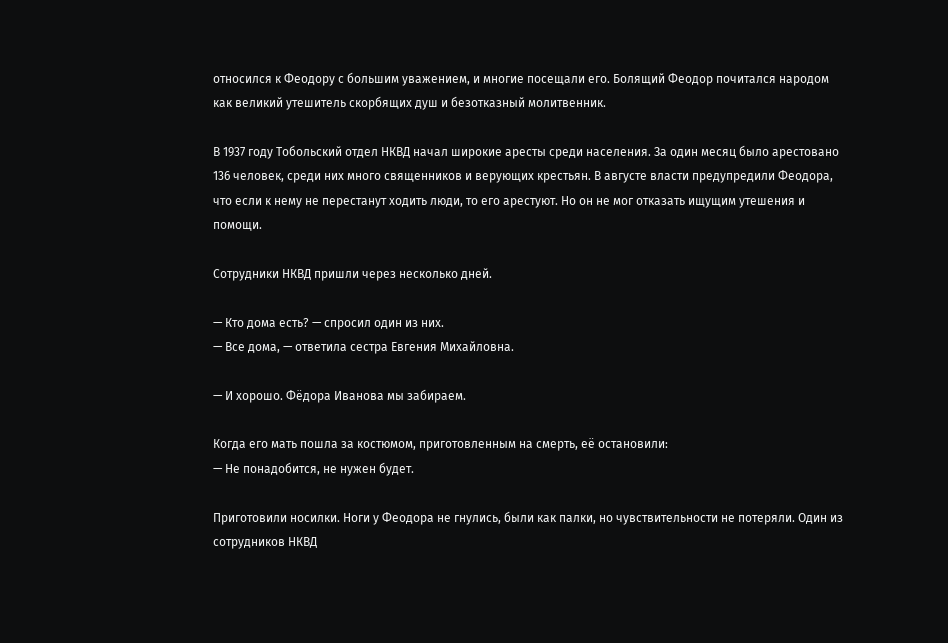относился к Феодору с большим уважением, и многие посещали его. Болящий Феодор почитался народом как великий утешитель скорбящих душ и безотказный молитвенник.

В 1937 году Тобольский отдел НКВД начал широкие аресты среди населения. За один месяц было арестовано 136 человек, среди них много священников и верующих крестьян. В августе власти предупредили Феодора, что если к нему не перестанут ходить люди, то его арестуют. Но он не мог отказать ищущим утешения и помощи.

Сотрудники НКВД пришли через несколько дней.

— Кто дома есть? — спросил один из них.
— Все дома, — ответила сестра Евгения Михайловна.

— И хорошо. Фёдора Иванова мы забираем.

Когда его мать пошла за костюмом, приготовленным на смерть, её остановили:
— Не понадобится, не нужен будет.

Приготовили носилки. Ноги у Феодора не гнулись, были как палки, но чувствительности не потеряли. Один из сотрудников НКВД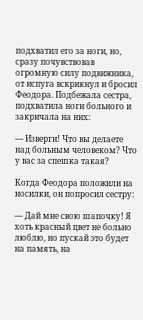подхватил его за ноги, но, сразу почувствовав огромную силу подвижника, от испуга вскрикнул и бросил Феодора. Подбежала сестра, подхватила ноги больного и закричала на них:

— Изверги! Что вы делаете над больным человеком? Что у вас за спешка такая?

Когда Феодора положили на носилки, он попросил сестру:

— Дай мне свою шапочку! Я хоть красный цвет не больно люблю, но пускай это будет на память, на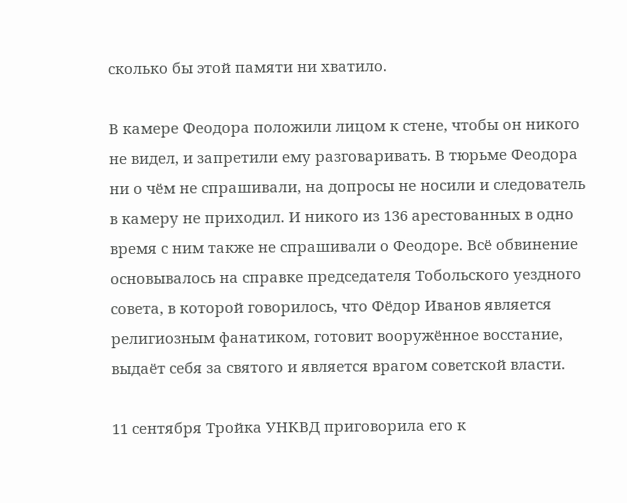сколько бы этой памяти ни хватило.

В камере Феодора положили лицом к стене, чтобы он никого не видел, и запретили ему разговаривать. В тюрьме Феодора ни о чём не спрашивали, на допросы не носили и следователь в камеру не приходил. И никого из 136 арестованных в одно время с ним также не спрашивали о Феодоре. Всё обвинение основывалось на справке председателя Тобольского уездного совета, в которой говорилось, что Фёдор Иванов является религиозным фанатиком, готовит вооружённое восстание, выдаёт себя за святого и является врагом советской власти.

11 сентября Тройка УНКВД приговорила его к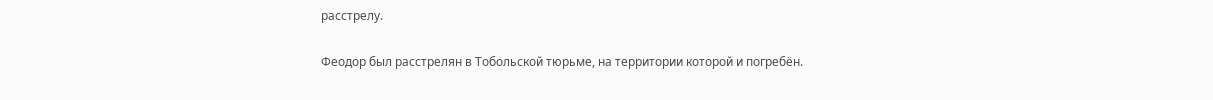расстрелу.

Феодор был расстрелян в Тобольской тюрьме, на территории которой и погребён.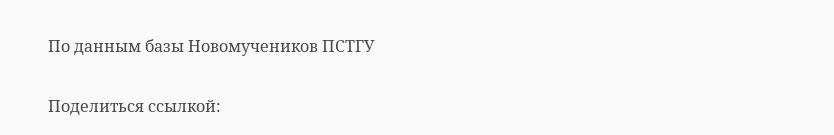По данным базы Новомучеников ПСТГУ

Поделиться ссылкой: